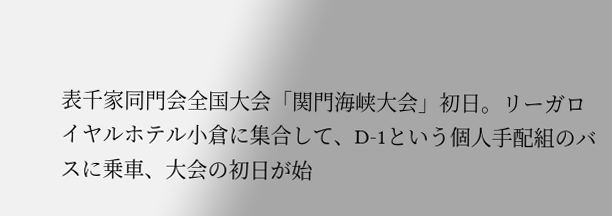表千家同門会全国大会「関門海峡大会」初日。リーガロイヤルホテル小倉に集合して、D-1という個人手配組のバスに乗車、大会の初日が始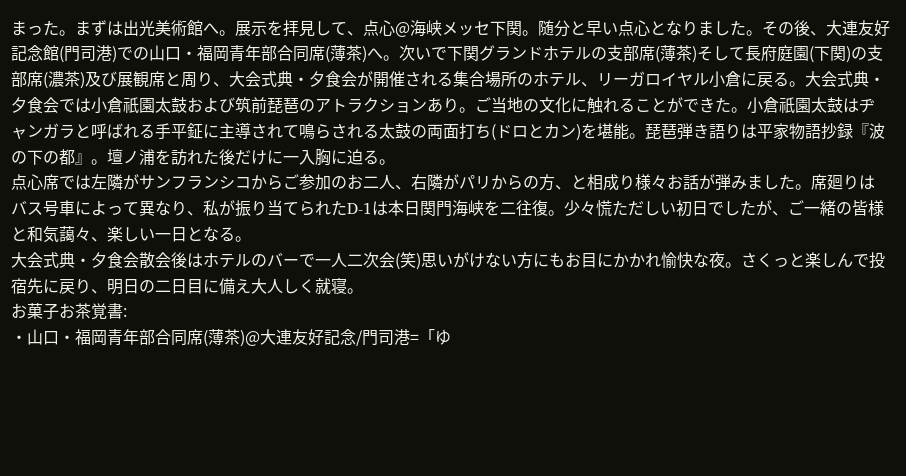まった。まずは出光美術館へ。展示を拝見して、点心@海峡メッセ下関。随分と早い点心となりました。その後、大連友好記念館(門司港)での山口・福岡青年部合同席(薄茶)へ。次いで下関グランドホテルの支部席(薄茶)そして長府庭園(下関)の支部席(濃茶)及び展観席と周り、大会式典・夕食会が開催される集合場所のホテル、リーガロイヤル小倉に戻る。大会式典・夕食会では小倉祇園太鼓および筑前琵琶のアトラクションあり。ご当地の文化に触れることができた。小倉祇園太鼓はヂャンガラと呼ばれる手平鉦に主導されて鳴らされる太鼓の両面打ち(ドロとカン)を堪能。琵琶弾き語りは平家物語抄録『波の下の都』。壇ノ浦を訪れた後だけに一入胸に迫る。
点心席では左隣がサンフランシコからご参加のお二人、右隣がパリからの方、と相成り様々お話が弾みました。席廻りはバス号車によって異なり、私が振り当てられたD-1は本日関門海峡を二往復。少々慌ただしい初日でしたが、ご一緒の皆様と和気藹々、楽しい一日となる。
大会式典・夕食会散会後はホテルのバーで一人二次会(笑)思いがけない方にもお目にかかれ愉快な夜。さくっと楽しんで投宿先に戻り、明日の二日目に備え大人しく就寝。
お菓子お茶覚書:
・山口・福岡青年部合同席(薄茶)@大連友好記念/門司港=「ゆ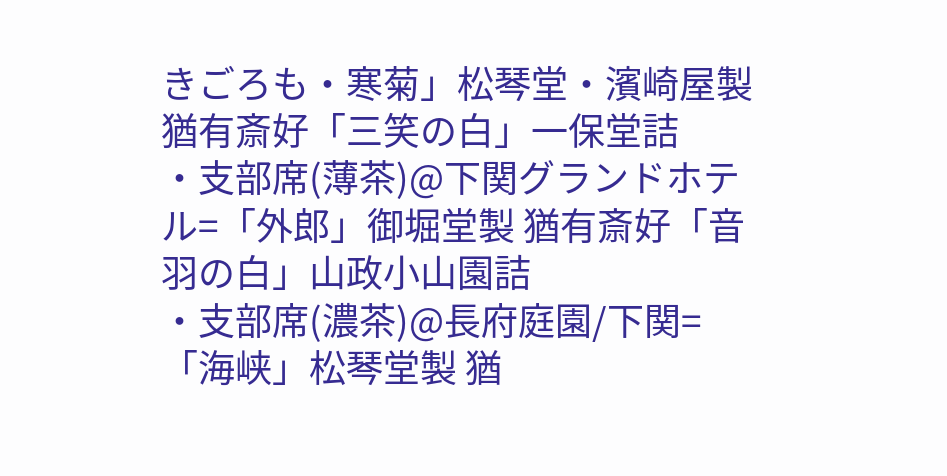きごろも・寒菊」松琴堂・濱崎屋製 猶有斎好「三笑の白」一保堂詰
・支部席(薄茶)@下関グランドホテル=「外郎」御堀堂製 猶有斎好「音羽の白」山政小山園詰
・支部席(濃茶)@長府庭園/下関=「海峡」松琴堂製 猶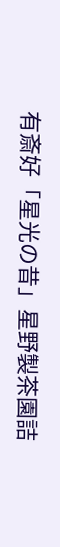有斎好「星光の昔」星野製茶園詰